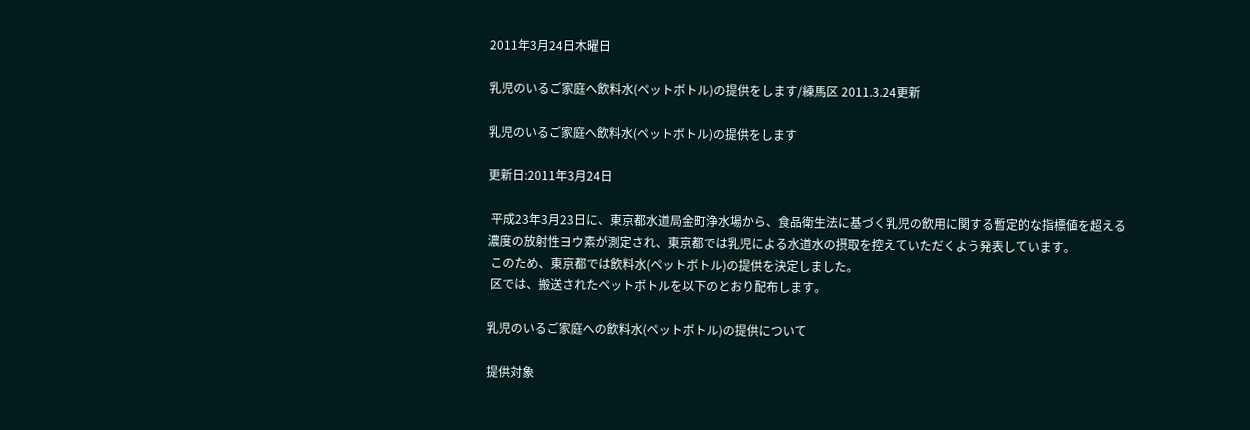2011年3月24日木曜日

乳児のいるご家庭へ飲料水(ペットボトル)の提供をします/練馬区 2011.3.24更新

乳児のいるご家庭へ飲料水(ペットボトル)の提供をします

更新日:2011年3月24日

 平成23年3月23日に、東京都水道局金町浄水場から、食品衛生法に基づく乳児の飲用に関する暫定的な指標値を超える濃度の放射性ヨウ素が測定され、東京都では乳児による水道水の摂取を控えていただくよう発表しています。
 このため、東京都では飲料水(ペットボトル)の提供を決定しました。
 区では、搬送されたペットボトルを以下のとおり配布します。

乳児のいるご家庭への飲料水(ペットボトル)の提供について

提供対象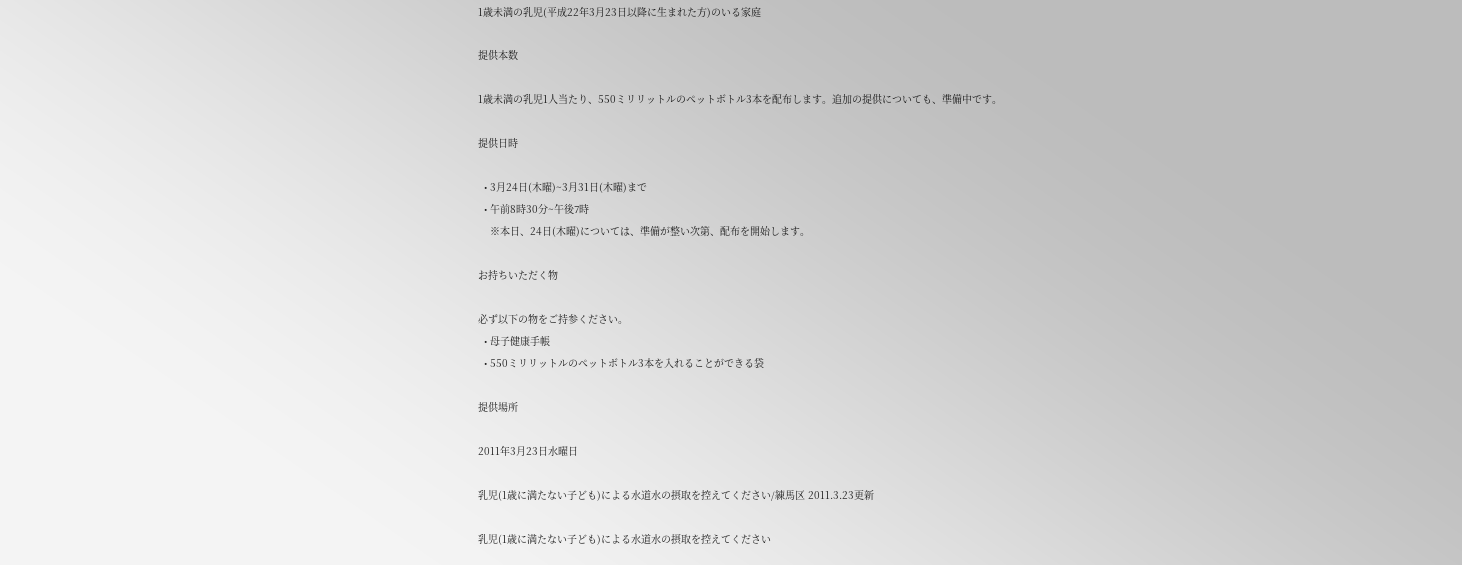1歳未満の乳児(平成22年3月23日以降に生まれた方)のいる家庭

提供本数

1歳未満の乳児1人当たり、550ミリリットルのペットボトル3本を配布します。追加の提供についても、準備中です。

提供日時

  • 3月24日(木曜)~3月31日(木曜)まで
  • 午前8時30分~午後7時
    ※本日、24日(木曜)については、準備が整い次第、配布を開始します。

お持ちいただく物

必ず以下の物をご持参ください。
  • 母子健康手帳
  • 550ミリリットルのペットボトル3本を入れることができる袋

提供場所

2011年3月23日水曜日

乳児(1歳に満たない子ども)による水道水の摂取を控えてください/練馬区 2011.3.23更新

乳児(1歳に満たない子ども)による水道水の摂取を控えてください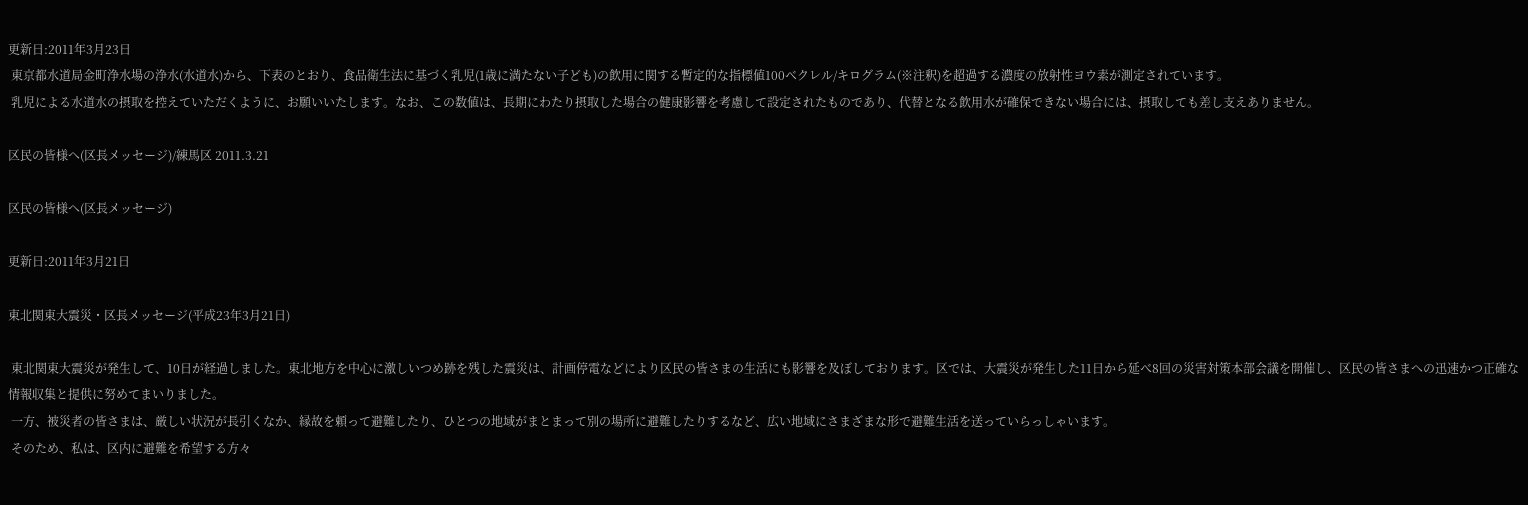更新日:2011年3月23日
 東京都水道局金町浄水場の浄水(水道水)から、下表のとおり、食品衛生法に基づく乳児(1歳に満たない子ども)の飲用に関する暫定的な指標値100ベクレル/キログラム(※注釈)を超過する濃度の放射性ヨウ素が測定されています。
 乳児による水道水の摂取を控えていただくように、お願いいたします。なお、この数値は、長期にわたり摂取した場合の健康影響を考慮して設定されたものであり、代替となる飲用水が確保できない場合には、摂取しても差し支えありません。

区民の皆様へ(区長メッセージ)/練馬区 2011.3.21

区民の皆様へ(区長メッセージ)

更新日:2011年3月21日

東北関東大震災・区長メッセージ(平成23年3月21日)

 東北関東大震災が発生して、10日が経過しました。東北地方を中心に激しいつめ跡を残した震災は、計画停電などにより区民の皆さまの生活にも影響を及ぼしております。区では、大震災が発生した11日から延べ8回の災害対策本部会議を開催し、区民の皆さまへの迅速かつ正確な情報収集と提供に努めてまいりました。
 一方、被災者の皆さまは、厳しい状況が長引くなか、縁故を頼って避難したり、ひとつの地域がまとまって別の場所に避難したりするなど、広い地域にさまざまな形で避難生活を送っていらっしゃいます。
 そのため、私は、区内に避難を希望する方々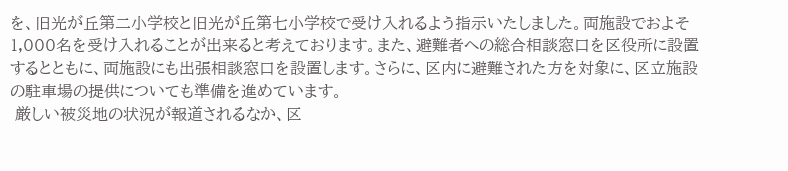を、旧光が丘第二小学校と旧光が丘第七小学校で受け入れるよう指示いたしました。両施設でおよそ1,000名を受け入れることが出来ると考えております。また、避難者への総合相談窓口を区役所に設置するとともに、両施設にも出張相談窓口を設置します。さらに、区内に避難された方を対象に、区立施設の駐車場の提供についても準備を進めています。
 厳しい被災地の状況が報道されるなか、区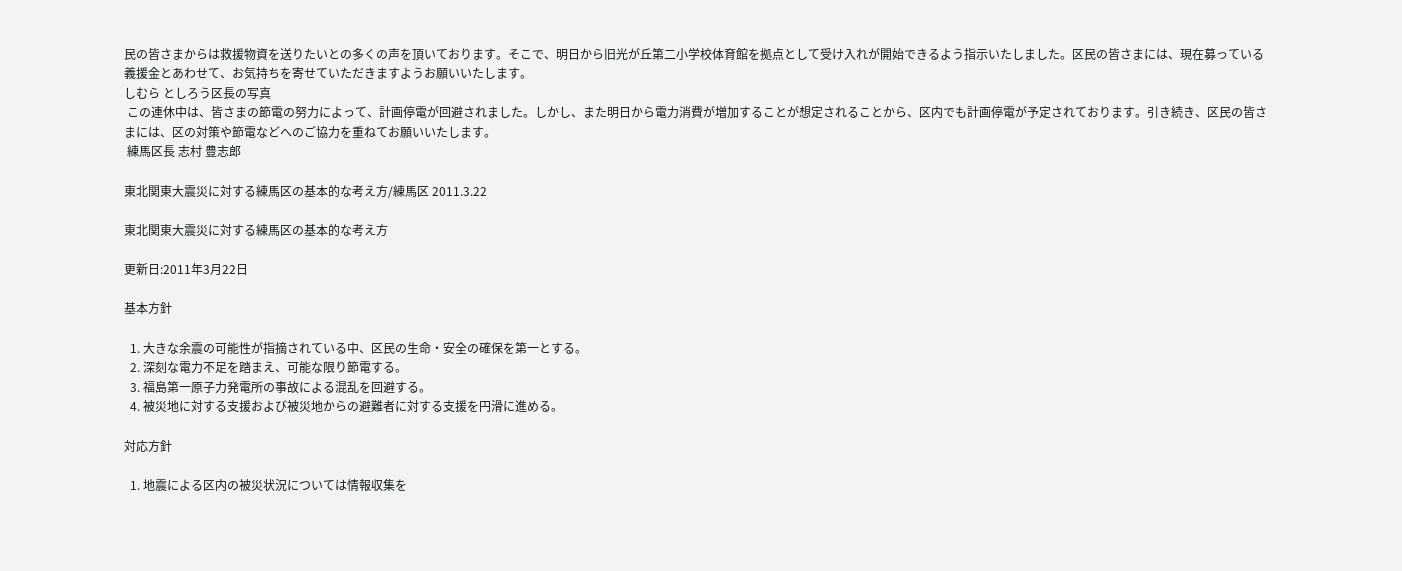民の皆さまからは救援物資を送りたいとの多くの声を頂いております。そこで、明日から旧光が丘第二小学校体育館を拠点として受け入れが開始できるよう指示いたしました。区民の皆さまには、現在募っている義援金とあわせて、お気持ちを寄せていただきますようお願いいたします。
しむら としろう区長の写真
 この連休中は、皆さまの節電の努力によって、計画停電が回避されました。しかし、また明日から電力消費が増加することが想定されることから、区内でも計画停電が予定されております。引き続き、区民の皆さまには、区の対策や節電などへのご協力を重ねてお願いいたします。
 練馬区長 志村 豊志郎

東北関東大震災に対する練馬区の基本的な考え方/練馬区 2011.3.22

東北関東大震災に対する練馬区の基本的な考え方

更新日:2011年3月22日

基本方針

  1. 大きな余震の可能性が指摘されている中、区民の生命・安全の確保を第一とする。
  2. 深刻な電力不足を踏まえ、可能な限り節電する。
  3. 福島第一原子力発電所の事故による混乱を回避する。
  4. 被災地に対する支援および被災地からの避難者に対する支援を円滑に進める。

対応方針

  1. 地震による区内の被災状況については情報収集を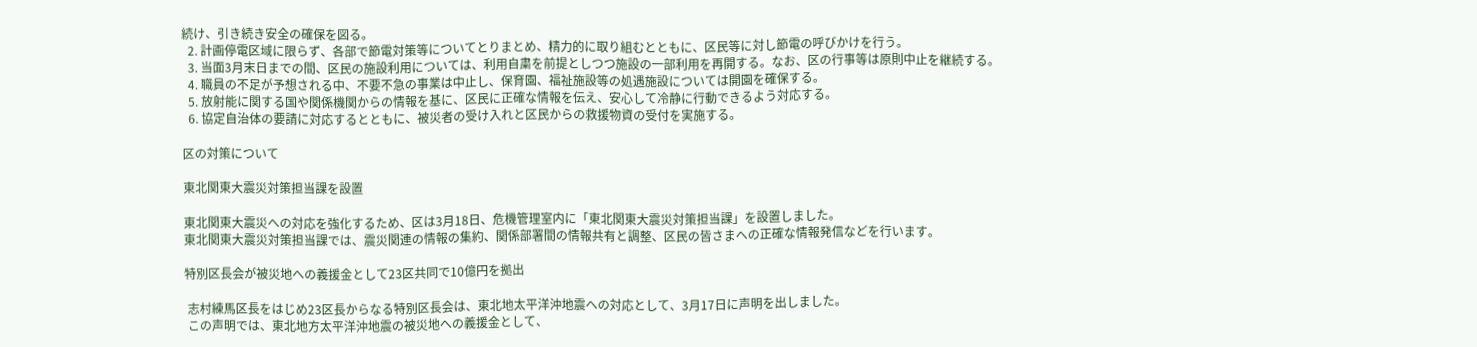続け、引き続き安全の確保を図る。
  2. 計画停電区域に限らず、各部で節電対策等についてとりまとめ、精力的に取り組むとともに、区民等に対し節電の呼びかけを行う。
  3. 当面3月末日までの間、区民の施設利用については、利用自粛を前提としつつ施設の一部利用を再開する。なお、区の行事等は原則中止を継続する。
  4. 職員の不足が予想される中、不要不急の事業は中止し、保育園、福祉施設等の処遇施設については開園を確保する。
  5. 放射能に関する国や関係機関からの情報を基に、区民に正確な情報を伝え、安心して冷静に行動できるよう対応する。
  6. 協定自治体の要請に対応するとともに、被災者の受け入れと区民からの救援物資の受付を実施する。

区の対策について

東北関東大震災対策担当課を設置

東北関東大震災への対応を強化するため、区は3月18日、危機管理室内に「東北関東大震災対策担当課」を設置しました。
東北関東大震災対策担当課では、震災関連の情報の集約、関係部署間の情報共有と調整、区民の皆さまへの正確な情報発信などを行います。

特別区長会が被災地への義援金として23区共同で10億円を拠出

 志村練馬区長をはじめ23区長からなる特別区長会は、東北地太平洋沖地震への対応として、3月17日に声明を出しました。
 この声明では、東北地方太平洋沖地震の被災地への義援金として、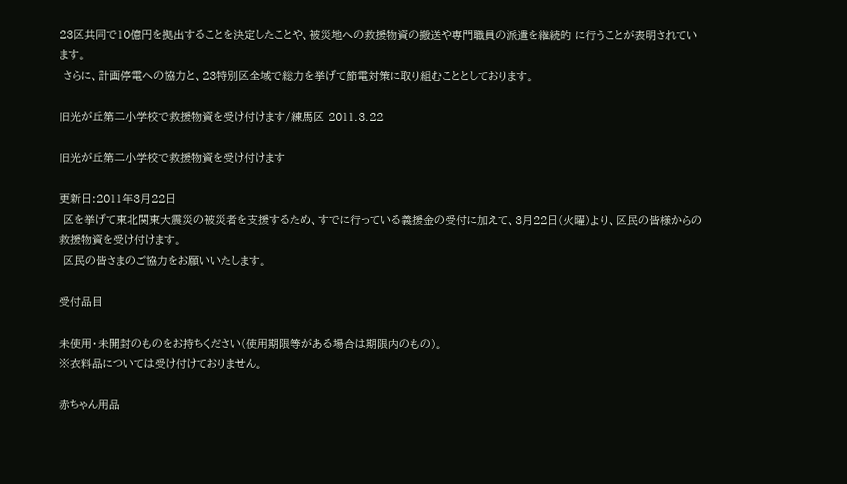23区共同で10億円を拠出することを決定したことや、被災地への救援物資の搬送や専門職員の派遣を継続的 に行うことが表明されています。
 さらに、計画停電への協力と、23特別区全域で総力を挙げて節電対策に取り組むこととしております。

旧光が丘第二小学校で救援物資を受け付けます/練馬区 2011.3.22

旧光が丘第二小学校で救援物資を受け付けます

更新日:2011年3月22日
 区を挙げて東北関東大震災の被災者を支援するため、すでに行っている義援金の受付に加えて、3月22日(火曜)より、区民の皆様からの救援物資を受け付けます。
 区民の皆さまのご協力をお願いいたします。

受付品目

未使用・未開封のものをお持ちください(使用期限等がある場合は期限内のもの)。
※衣料品については受け付けておりません。

赤ちゃん用品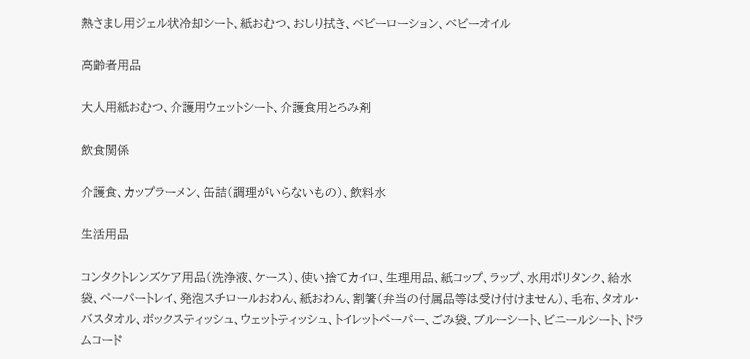熱さまし用ジェル状冷却シート、紙おむつ、おしり拭き、ベビーローション、ベビーオイル

高齢者用品

大人用紙おむつ、介護用ウェットシート、介護食用とろみ剤

飲食関係

介護食、カップラーメン、缶詰(調理がいらないもの)、飲料水

生活用品

コンタクトレンズケア用品(洗浄液、ケース)、使い捨てカイロ、生理用品、紙コップ、ラップ、水用ポリタンク、給水袋、ペーパートレイ、発泡スチロールおわん、紙おわん、割箸(弁当の付属品等は受け付けません)、毛布、タオル・バスタオル、ボックスティッシュ、ウェットティッシュ、トイレットペーパー、ごみ袋、ブルーシート、ビニールシート、ドラムコード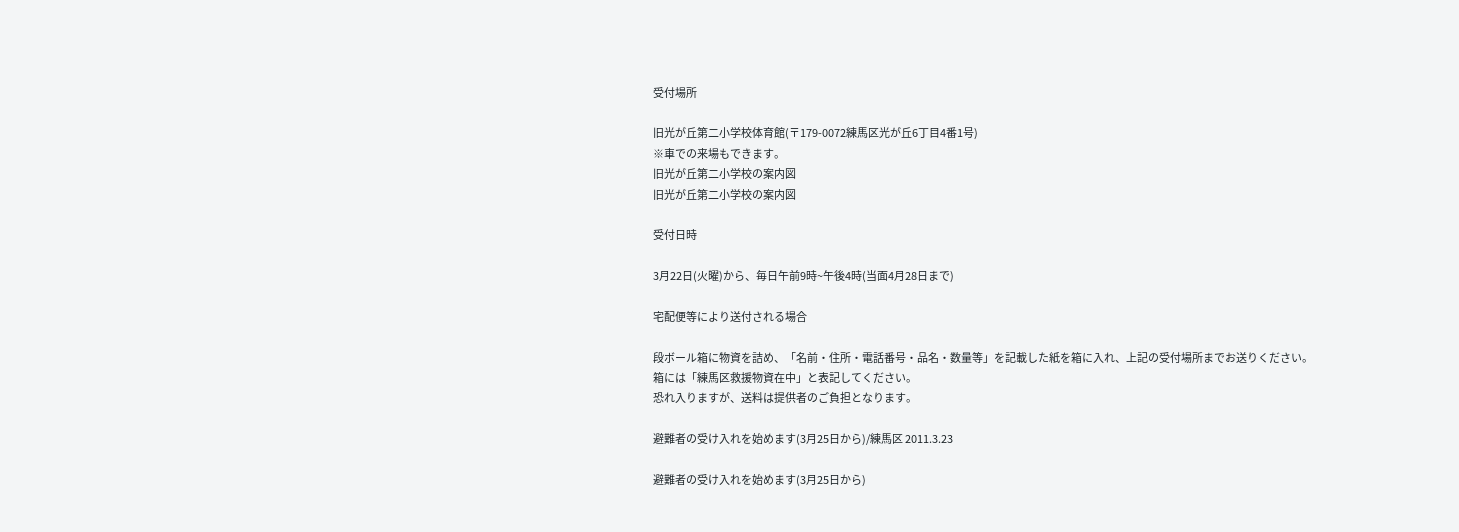受付場所

旧光が丘第二小学校体育館(〒179-0072練馬区光が丘6丁目4番1号)
※車での来場もできます。
旧光が丘第二小学校の案内図
旧光が丘第二小学校の案内図

受付日時

3月22日(火曜)から、毎日午前9時~午後4時(当面4月28日まで)

宅配便等により送付される場合

段ボール箱に物資を詰め、「名前・住所・電話番号・品名・数量等」を記載した紙を箱に入れ、上記の受付場所までお送りください。
箱には「練馬区救援物資在中」と表記してください。
恐れ入りますが、送料は提供者のご負担となります。

避難者の受け入れを始めます(3月25日から)/練馬区 2011.3.23

避難者の受け入れを始めます(3月25日から)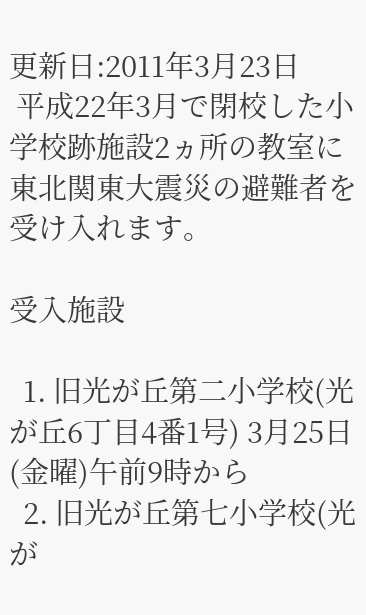更新日:2011年3月23日
 平成22年3月で閉校した小学校跡施設2ヵ所の教室に東北関東大震災の避難者を受け入れます。

受入施設

  1. 旧光が丘第二小学校(光が丘6丁目4番1号) 3月25日(金曜)午前9時から
  2. 旧光が丘第七小学校(光が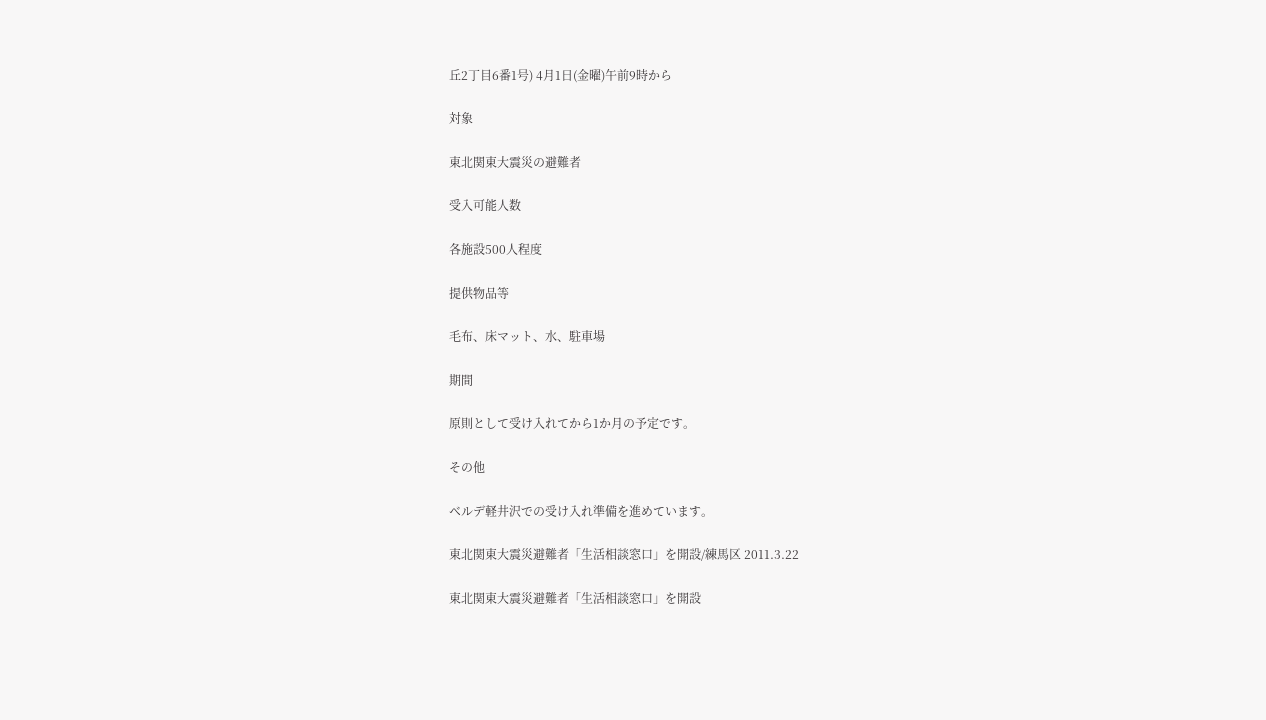丘2丁目6番1号) 4月1日(金曜)午前9時から

対象

東北関東大震災の避難者

受入可能人数

各施設500人程度

提供物品等

毛布、床マット、水、駐車場

期間

原則として受け入れてから1か月の予定です。

その他

ベルデ軽井沢での受け入れ準備を進めています。

東北関東大震災避難者「生活相談窓口」を開設/練馬区 2011.3.22

東北関東大震災避難者「生活相談窓口」を開設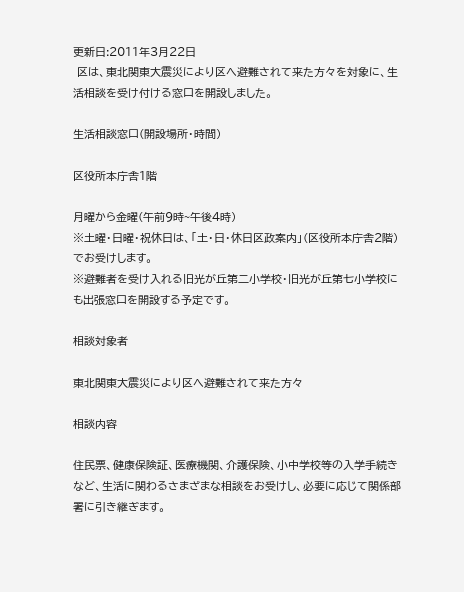更新日:2011年3月22日
 区は、東北関東大震災により区へ避難されて来た方々を対象に、生活相談を受け付ける窓口を開設しました。

生活相談窓口(開設場所・時間)

区役所本庁舎1階

月曜から金曜(午前9時~午後4時)
※土曜・日曜・祝休日は、「土・日・休日区政案内」(区役所本庁舎2階)でお受けします。
※避難者を受け入れる旧光が丘第二小学校・旧光が丘第七小学校にも出張窓口を開設する予定です。

相談対象者

東北関東大震災により区へ避難されて来た方々

相談内容

住民票、健康保険証、医療機関、介護保険、小中学校等の入学手続きなど、生活に関わるさまざまな相談をお受けし、必要に応じて関係部署に引き継ぎます。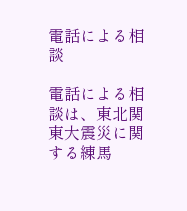電話による相談

電話による相談は、東北関東大震災に関する練馬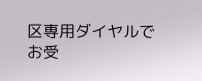区専用ダイヤルでお受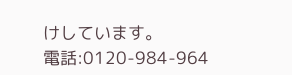けしています。
電話:0120-984-964